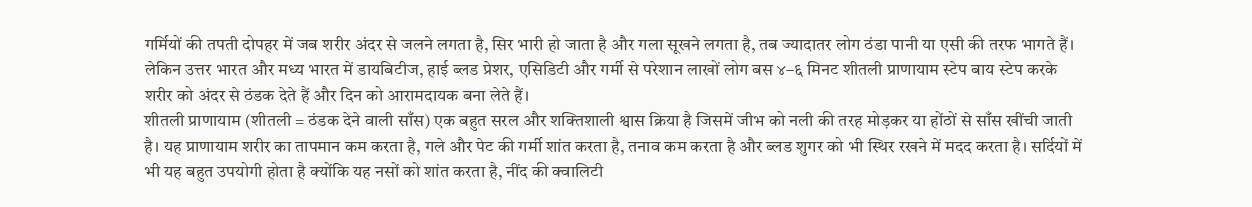गर्मियों की तपती दोपहर में जब शरीर अंदर से जलने लगता है, सिर भारी हो जाता है और गला सूखने लगता है, तब ज्यादातर लोग ठंडा पानी या एसी की तरफ भागते हैं। लेकिन उत्तर भारत और मध्य भारत में डायबिटीज, हाई ब्लड प्रेशर, एसिडिटी और गर्मी से परेशान लाखों लोग बस ४–६ मिनट शीतली प्राणायाम स्टेप बाय स्टेप करके शरीर को अंदर से ठंडक देते हैं और दिन को आरामदायक बना लेते हैं।
शीतली प्राणायाम (शीतली = ठंडक देने वाली साँस) एक बहुत सरल और शक्तिशाली श्वास क्रिया है जिसमें जीभ को नली की तरह मोड़कर या होंठों से साँस खींची जाती है। यह प्राणायाम शरीर का तापमान कम करता है, गले और पेट की गर्मी शांत करता है, तनाव कम करता है और ब्लड शुगर को भी स्थिर रखने में मदद करता है। सर्दियों में भी यह बहुत उपयोगी होता है क्योंकि यह नसों को शांत करता है, नींद की क्वालिटी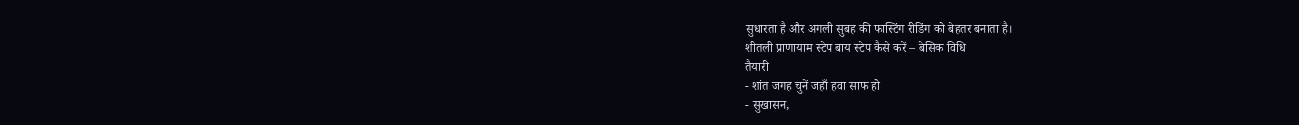सुधारता है और अगली सुबह की फास्टिंग रीडिंग को बेहतर बनाता है।
शीतली प्राणायाम स्टेप बाय स्टेप कैसे करें – बेसिक विधि
तैयारी
- शांत जगह चुनें जहाँ हवा साफ हो
- सुखासन,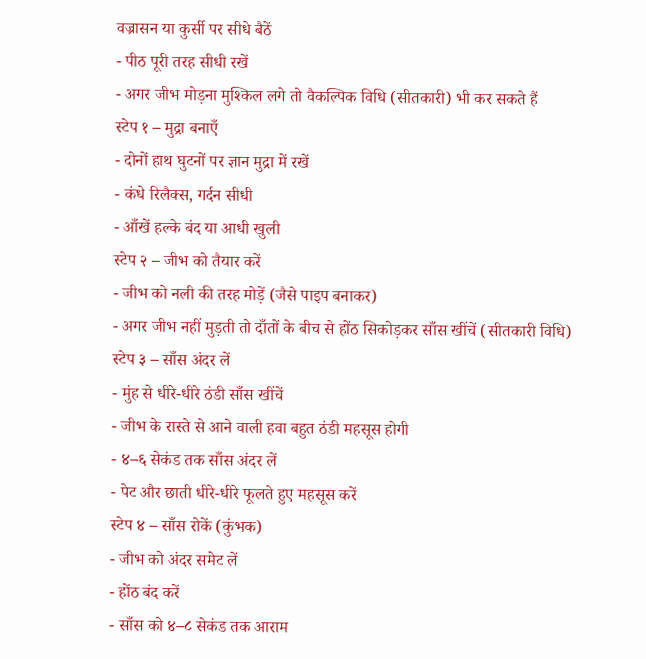वज्रासन या कुर्सी पर सीधे बैठें
- पीठ पूरी तरह सीधी रखें
- अगर जीभ मोड़ना मुश्किल लगे तो वैकल्पिक विधि (सीतकारी) भी कर सकते हैं
स्टेप १ – मुद्रा बनाएँ
- दोनों हाथ घुटनों पर ज्ञान मुद्रा में रखें
- कंधे रिलैक्स, गर्दन सीधी
- आँखें हल्के बंद या आधी खुली
स्टेप २ – जीभ को तैयार करें
- जीभ को नली की तरह मोड़ें (जैसे पाइप बनाकर)
- अगर जीभ नहीं मुड़ती तो दाँतों के बीच से होंठ सिकोड़कर साँस खींचें (सीतकारी विधि)
स्टेप ३ – साँस अंदर लें
- मुंह से धीरे-धीरे ठंडी साँस खींचें
- जीभ के रास्ते से आने वाली हवा बहुत ठंडी महसूस होगी
- ४–६ सेकंड तक साँस अंदर लें
- पेट और छाती धीरे-धीरे फूलते हुए महसूस करें
स्टेप ४ – साँस रोकें (कुंभक)
- जीभ को अंदर समेट लें
- होंठ बंद करें
- साँस को ४–८ सेकंड तक आराम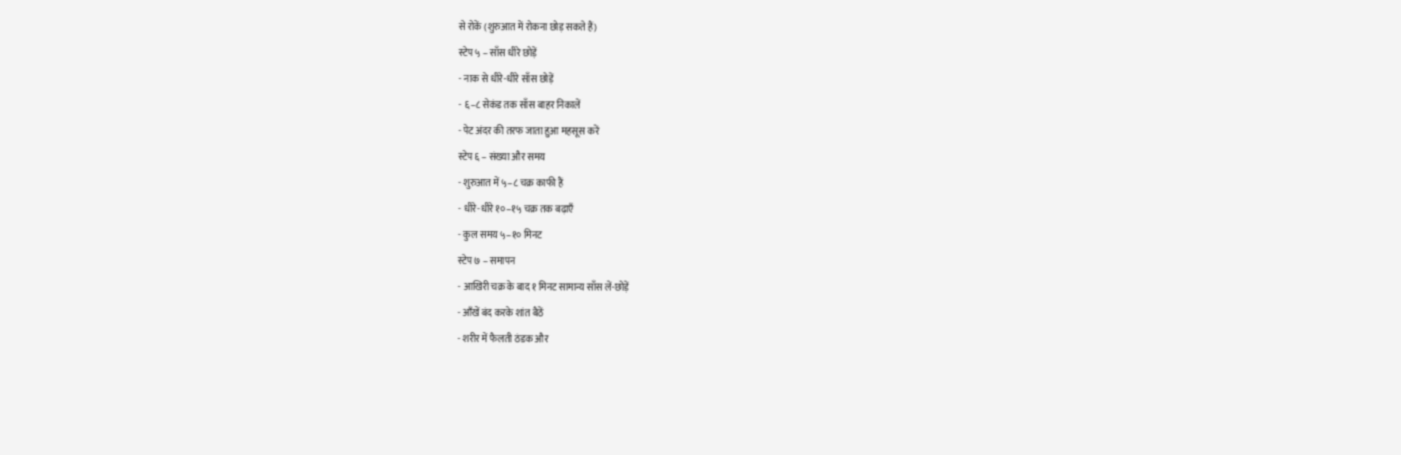से रोकें (शुरुआत में रोकना छोड़ सकते हैं)
स्टेप ५ – साँस धीरे छोड़ें
- नाक से धीरे-धीरे साँस छोड़ें
- ६–८ सेकंड तक साँस बाहर निकालें
- पेट अंदर की तरफ जाता हुआ महसूस करें
स्टेप ६ – संख्या और समय
- शुरुआत में ५–८ चक्र काफी हैं
- धीरे-धीरे १०–१५ चक्र तक बढ़ाएँ
- कुल समय ५–१० मिनट
स्टेप ७ – समापन
- आखिरी चक्र के बाद १ मिनट सामान्य साँस लें-छोड़ें
- आँखें बंद करके शांत बैठें
- शरीर में फैलती ठंडक और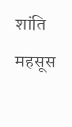शांति महसूस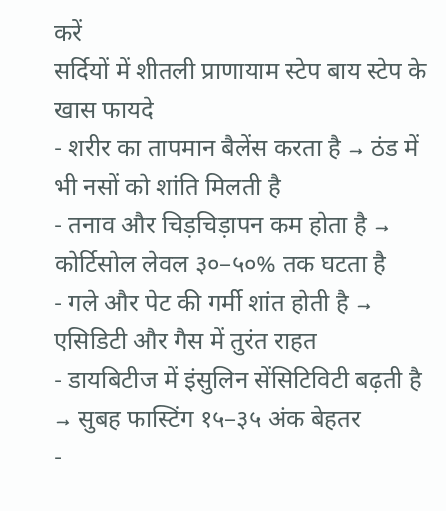करें
सर्दियों में शीतली प्राणायाम स्टेप बाय स्टेप के खास फायदे
- शरीर का तापमान बैलेंस करता है → ठंड में भी नसों को शांति मिलती है
- तनाव और चिड़चिड़ापन कम होता है → कोर्टिसोल लेवल ३०–५०% तक घटता है
- गले और पेट की गर्मी शांत होती है → एसिडिटी और गैस में तुरंत राहत
- डायबिटीज में इंसुलिन सेंसिटिविटी बढ़ती है → सुबह फास्टिंग १५–३५ अंक बेहतर
-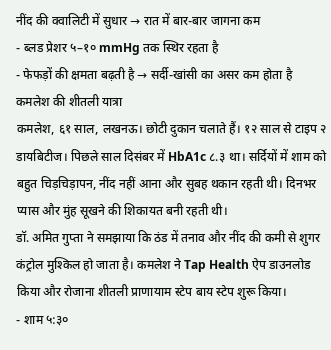नींद की क्वालिटी में सुधार → रात में बार-बार जागना कम
- ब्लड प्रेशर ५–१० mmHg तक स्थिर रहता है
- फेफड़ों की क्षमता बढ़ती है → सर्दी-खांसी का असर कम होता है
कमलेश की शीतली यात्रा
कमलेश, ६१ साल, लखनऊ। छोटी दुकान चलाते हैं। १२ साल से टाइप २ डायबिटीज। पिछले साल दिसंबर में HbA1c ८.३ था। सर्दियों में शाम को बहुत चिड़चिड़ापन, नींद नहीं आना और सुबह थकान रहती थी। दिनभर प्यास और मुंह सूखने की शिकायत बनी रहती थी।
डॉ. अमित गुप्ता ने समझाया कि ठंड में तनाव और नींद की कमी से शुगर कंट्रोल मुश्किल हो जाता है। कमलेश ने Tap Health ऐप डाउनलोड किया और रोजाना शीतली प्राणायाम स्टेप बाय स्टेप शुरू किया।
- शाम ५:३०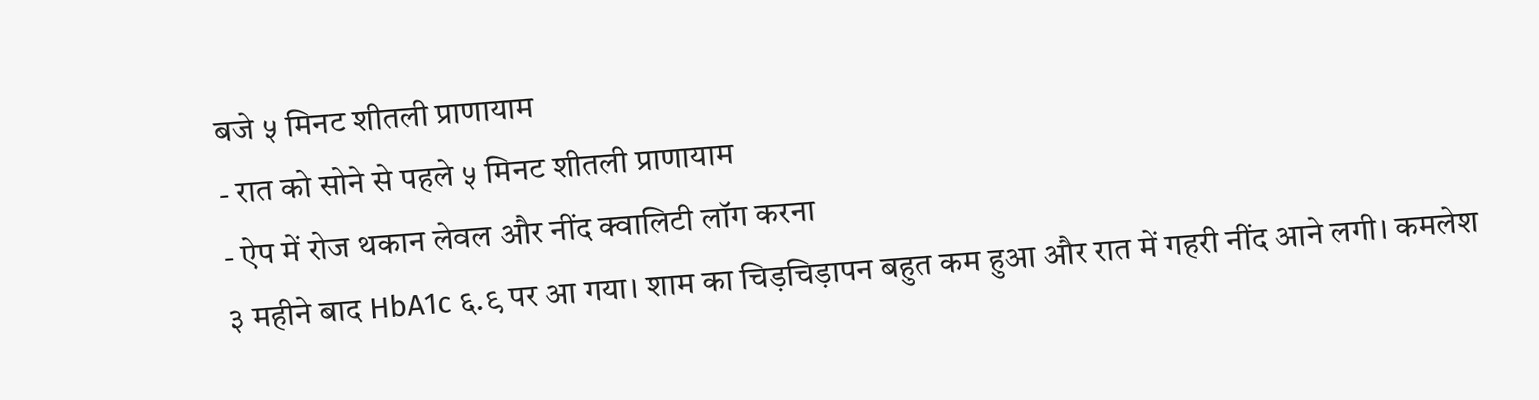बजे ५ मिनट शीतली प्राणायाम
- रात को सोने से पहले ५ मिनट शीतली प्राणायाम
- ऐप में रोज थकान लेवल और नींद क्वालिटी लॉग करना
३ महीने बाद HbA1c ६.९ पर आ गया। शाम का चिड़चिड़ापन बहुत कम हुआ और रात में गहरी नींद आने लगी। कमलेश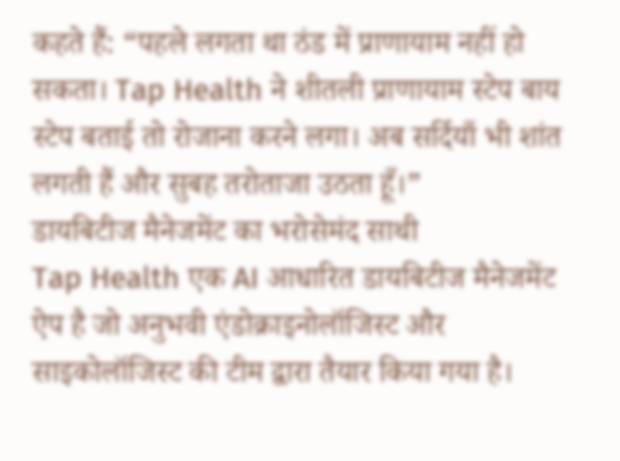कहते हैं: “पहले लगता था ठंड में प्राणायाम नहीं हो सकता। Tap Health ने शीतली प्राणायाम स्टेप बाय स्टेप बताई तो रोजाना करने लगा। अब सर्दियाँ भी शांत लगती हैं और सुबह तरोताजा उठता हूँ।”
डायबिटीज मैनेजमेंट का भरोसेमंद साथी
Tap Health एक AI आधारित डायबिटीज मैनेजमेंट ऐप है जो अनुभवी एंडोक्राइनोलॉजिस्ट और साइकोलॉजिस्ट की टीम द्वारा तैयार किया गया है।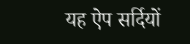यह ऐप सर्दियों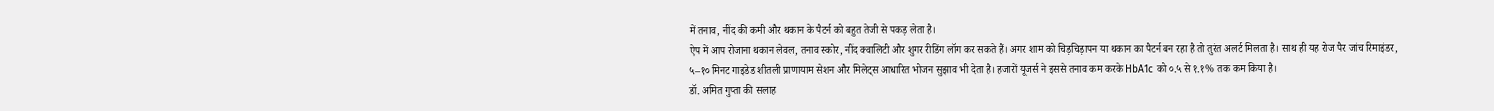में तनाव, नींद की कमी और थकान के पैटर्न को बहुत तेजी से पकड़ लेता है।
ऐप में आप रोजाना थकान लेवल, तनाव स्कोर, नींद क्वालिटी और शुगर रीडिंग लॉग कर सकते हैं। अगर शाम को चिड़चिड़ापन या थकान का पैटर्न बन रहा है तो तुरंत अलर्ट मिलता है। साथ ही यह रोज पैर जांच रिमाइंडर, ५–१० मिनट गाइडेड शीतली प्राणायाम सेशन और मिलेट्स आधारित भोजन सुझाव भी देता है। हजारों यूजर्स ने इससे तनाव कम करके HbA1c को ०.५ से १.१% तक कम किया है।
डॉ. अमित गुप्ता की सलाह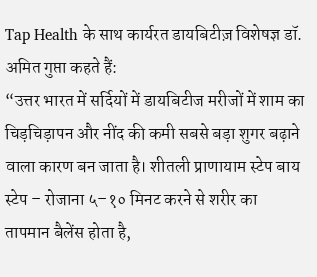Tap Health के साथ कार्यरत डायबिटीज़ विशेषज्ञ डॉ. अमित गुप्ता कहते हैं:
“उत्तर भारत में सर्दियों में डायबिटीज मरीजों में शाम का चिड़चिड़ापन और नींद की कमी सबसे बड़ा शुगर बढ़ाने वाला कारण बन जाता है। शीतली प्राणायाम स्टेप बाय स्टेप – रोजाना ५–१० मिनट करने से शरीर का तापमान बैलेंस होता है,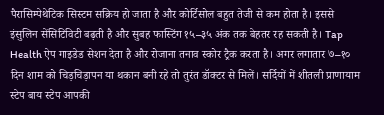पैरासिम्पेथेटिक सिस्टम सक्रिय हो जाता है और कोर्टिसोल बहुत तेजी से कम होता है। इससे इंसुलिन सेंसिटिविटी बढ़ती है और सुबह फास्टिंग १५–३५ अंक तक बेहतर रह सकती है। Tap Health ऐप गाइडेड सेशन देता है और रोजाना तनाव स्कोर ट्रैक करता है। अगर लगातार ७–१० दिन शाम को चिड़चिड़ापन या थकान बनी रहे तो तुरंत डॉक्टर से मिलें। सर्दियों में शीतली प्राणायाम स्टेप बाय स्टेप आपकी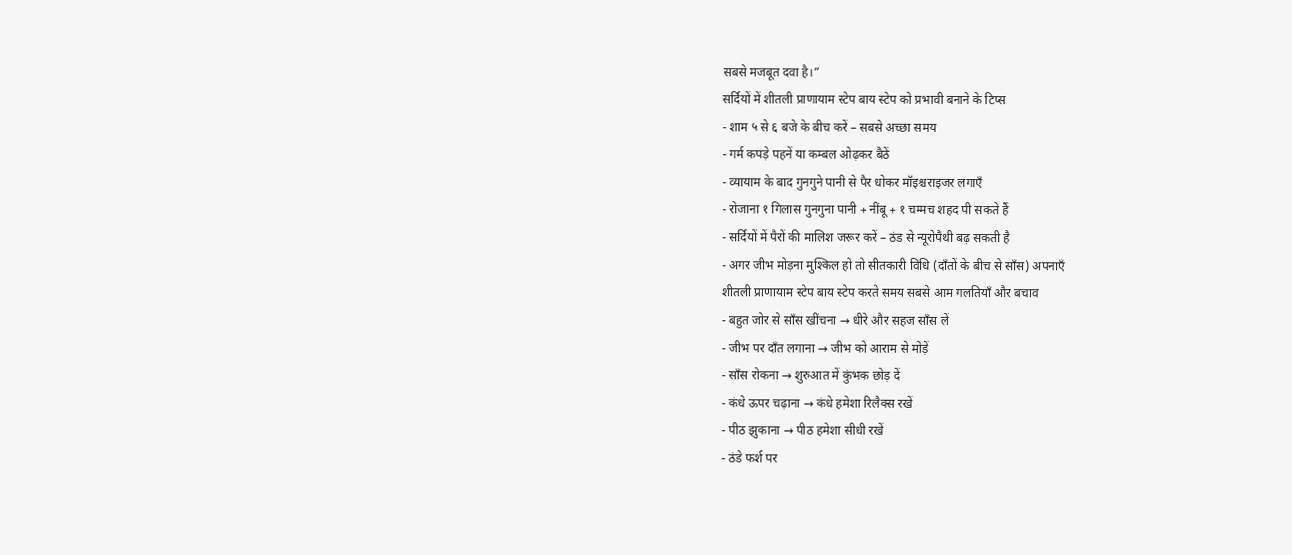सबसे मजबूत दवा है।”
सर्दियों में शीतली प्राणायाम स्टेप बाय स्टेप को प्रभावी बनाने के टिप्स
- शाम ५ से ६ बजे के बीच करें – सबसे अच्छा समय
- गर्म कपड़े पहनें या कम्बल ओढ़कर बैठें
- व्यायाम के बाद गुनगुने पानी से पैर धोकर मॉइश्चराइजर लगाएँ
- रोजाना १ गिलास गुनगुना पानी + नींबू + १ चम्मच शहद पी सकते हैं
- सर्दियों में पैरों की मालिश जरूर करें – ठंड से न्यूरोपैथी बढ़ सकती है
- अगर जीभ मोड़ना मुश्किल हो तो सीतकारी विधि (दाँतों के बीच से साँस) अपनाएँ
शीतली प्राणायाम स्टेप बाय स्टेप करते समय सबसे आम गलतियाँ और बचाव
- बहुत जोर से साँस खींचना → धीरे और सहज साँस लें
- जीभ पर दाँत लगाना → जीभ को आराम से मोड़ें
- साँस रोकना → शुरुआत में कुंभक छोड़ दें
- कंधे ऊपर चढ़ाना → कंधे हमेशा रिलैक्स रखें
- पीठ झुकाना → पीठ हमेशा सीधी रखें
- ठंडे फर्श पर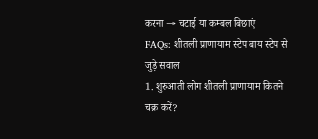करना → चटाई या कम्बल बिछाएं
FAQs: शीतली प्राणायाम स्टेप बाय स्टेप से जुड़े सवाल
1. शुरुआती लोग शीतली प्राणायाम कितने चक्र करें?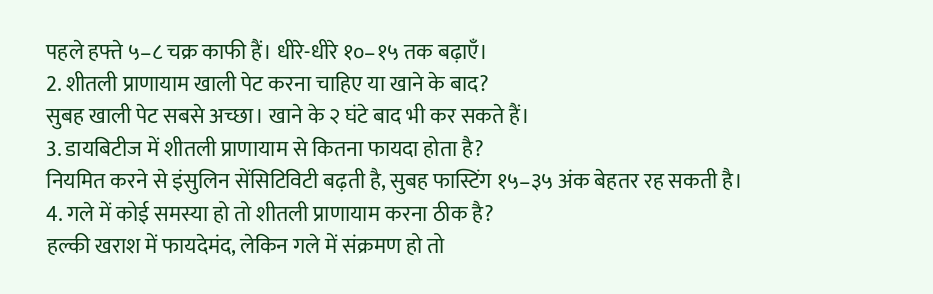पहले हफ्ते ५–८ चक्र काफी हैं। धीरे-धीरे १०–१५ तक बढ़ाएँ।
2. शीतली प्राणायाम खाली पेट करना चाहिए या खाने के बाद?
सुबह खाली पेट सबसे अच्छा। खाने के २ घंटे बाद भी कर सकते हैं।
3. डायबिटीज में शीतली प्राणायाम से कितना फायदा होता है?
नियमित करने से इंसुलिन सेंसिटिविटी बढ़ती है, सुबह फास्टिंग १५–३५ अंक बेहतर रह सकती है।
4. गले में कोई समस्या हो तो शीतली प्राणायाम करना ठीक है?
हल्की खराश में फायदेमंद, लेकिन गले में संक्रमण हो तो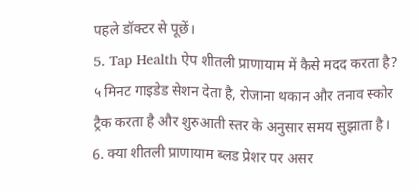पहले डॉक्टर से पूछें।
5. Tap Health ऐप शीतली प्राणायाम में कैसे मदद करता है?
५ मिनट गाइडेड सेशन देता है, रोजाना थकान और तनाव स्कोर ट्रैक करता है और शुरुआती स्तर के अनुसार समय सुझाता है।
6. क्या शीतली प्राणायाम ब्लड प्रेशर पर असर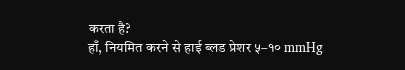करता है?
हाँ, नियमित करने से हाई ब्लड प्रेशर ५–१० mmHg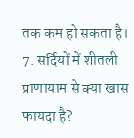तक कम हो सकता है।
7. सर्दियों में शीतली प्राणायाम से क्या खास फायदा है?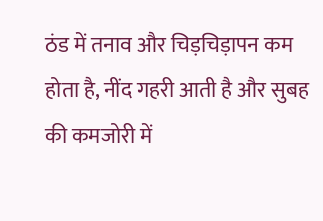ठंड में तनाव और चिड़चिड़ापन कम होता है, नींद गहरी आती है और सुबह की कमजोरी में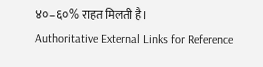४०–६०% राहत मिलती है।
Authoritative External Links for Reference